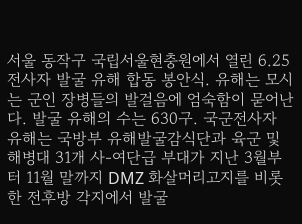서울 동작구 국립서울현충원에서 열린 6.25전사자 발굴 유해 합동 봉안식. 유해는 모시는 군인 장병들의 발걸음에 엄숙함이 묻어난다. 발굴 유해의 수는 630구. 국군전사자 유해는 국방부 유해발굴감식단과 육군 및 해병대 31개 사-여단급 부대가 지난 3월부터 11월 말까지 DMZ 화살머리고지를 비롯한 전후방 각지에서 발굴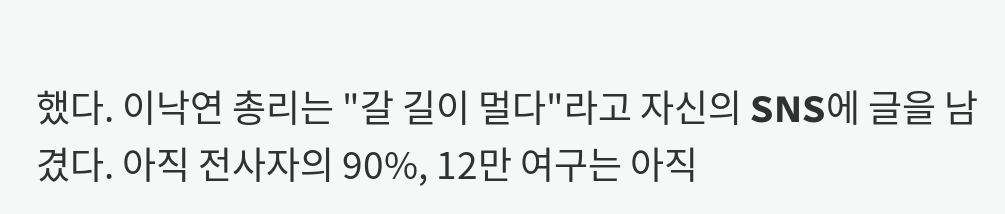했다. 이낙연 총리는 "갈 길이 멀다"라고 자신의 SNS에 글을 남겼다. 아직 전사자의 90%, 12만 여구는 아직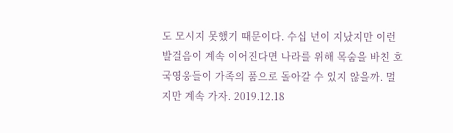도 모시지 못했기 때문이다. 수십 년이 지났지만 이런 발걸음이 계속 이어진다면 나라를 위해 목숨을 바친 호국영웅들이 가족의 품으로 돌아갈 수 있지 않을까. 멀지만 계속 가자. 2019.12.18